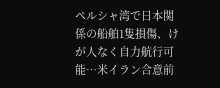ペルシャ湾で日本関係の船舶1隻損傷、けが人なく自力航行可能…米イラン合意前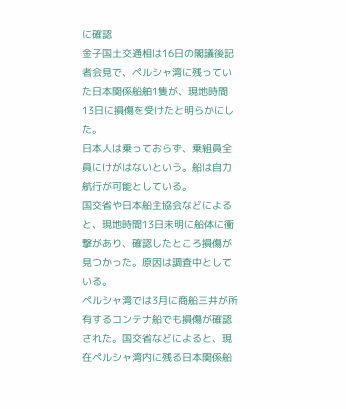に確認
金子国土交通相は16日の閣議後記者会見で、ペルシャ湾に残っていた日本関係船舶1隻が、現地時間13日に損傷を受けたと明らかにした。
日本人は乗っておらず、乗組員全員にけがはないという。船は自力航行が可能としている。
国交省や日本船主協会などによると、現地時間13日未明に船体に衝撃があり、確認したところ損傷が見つかった。原因は調査中としている。
ペルシャ湾では3月に商船三井が所有するコンテナ船でも損傷が確認された。国交省などによると、現在ペルシャ湾内に残る日本関係船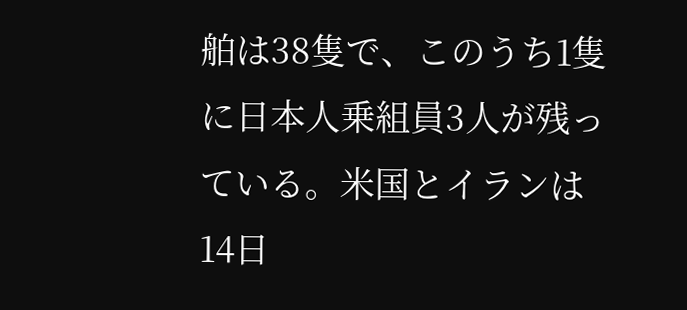舶は38隻で、このうち1隻に日本人乗組員3人が残っている。米国とイランは14日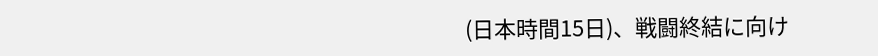(日本時間15日)、戦闘終結に向け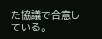た協議で合意している。